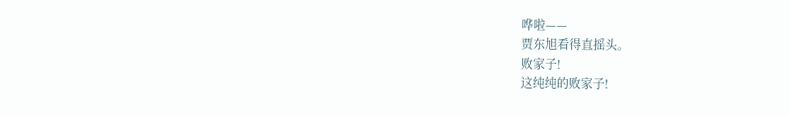哗啦——
贾东旭看得直摇头。
败家子!
这纯纯的败家子!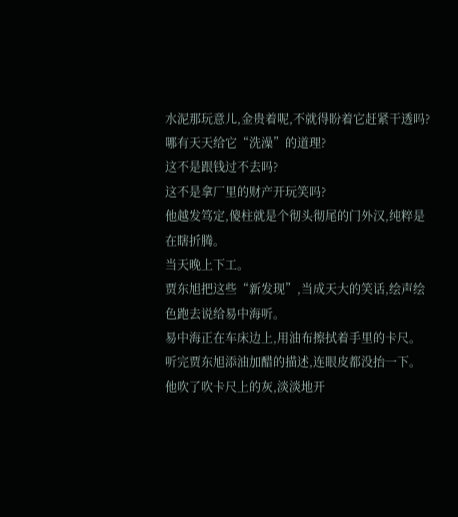水泥那玩意儿,金贵着呢,不就得盼着它赶紧干透吗?
哪有天天给它“洗澡”的道理?
这不是跟钱过不去吗?
这不是拿厂里的财产开玩笑吗?
他越发笃定,傻柱就是个彻头彻尾的门外汉,纯粹是在瞎折腾。
当天晚上下工。
贾东旭把这些“新发现”,当成天大的笑话,绘声绘色跑去说给易中海听。
易中海正在车床边上,用油布擦拭着手里的卡尺。
听完贾东旭添油加醋的描述,连眼皮都没抬一下。
他吹了吹卡尺上的灰,淡淡地开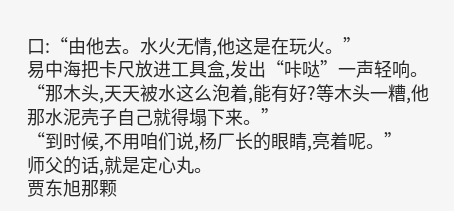口:“由他去。水火无情,他这是在玩火。”
易中海把卡尺放进工具盒,发出“咔哒”一声轻响。
“那木头,天天被水这么泡着,能有好?等木头一糟,他那水泥壳子自己就得塌下来。”
“到时候,不用咱们说,杨厂长的眼睛,亮着呢。”
师父的话,就是定心丸。
贾东旭那颗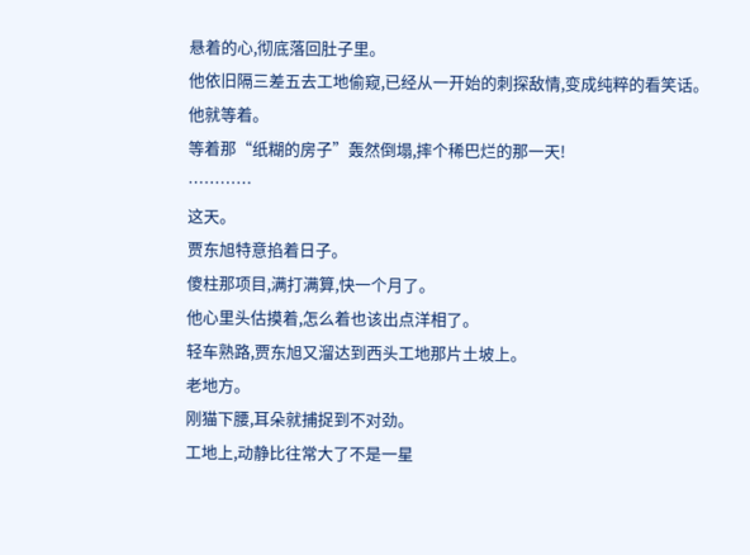悬着的心,彻底落回肚子里。
他依旧隔三差五去工地偷窥,已经从一开始的刺探敌情,变成纯粹的看笑话。
他就等着。
等着那“纸糊的房子”轰然倒塌,摔个稀巴烂的那一天!
…………
这天。
贾东旭特意掐着日子。
傻柱那项目,满打满算,快一个月了。
他心里头估摸着,怎么着也该出点洋相了。
轻车熟路,贾东旭又溜达到西头工地那片土坡上。
老地方。
刚猫下腰,耳朵就捕捉到不对劲。
工地上,动静比往常大了不是一星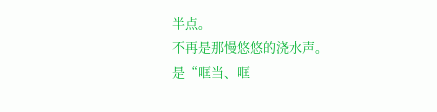半点。
不再是那慢悠悠的浇水声。
是“哐当、哐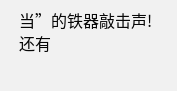当”的铁器敲击声!
还有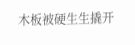木板被硬生生撬开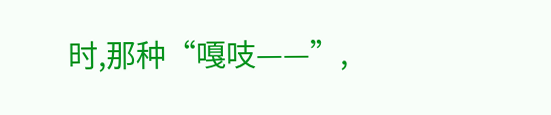时,那种“嘎吱——”,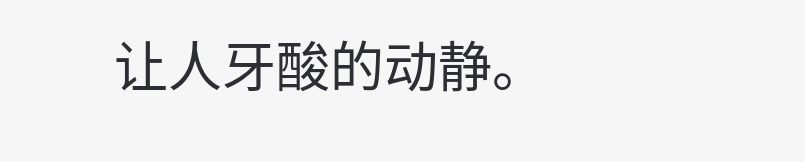让人牙酸的动静。